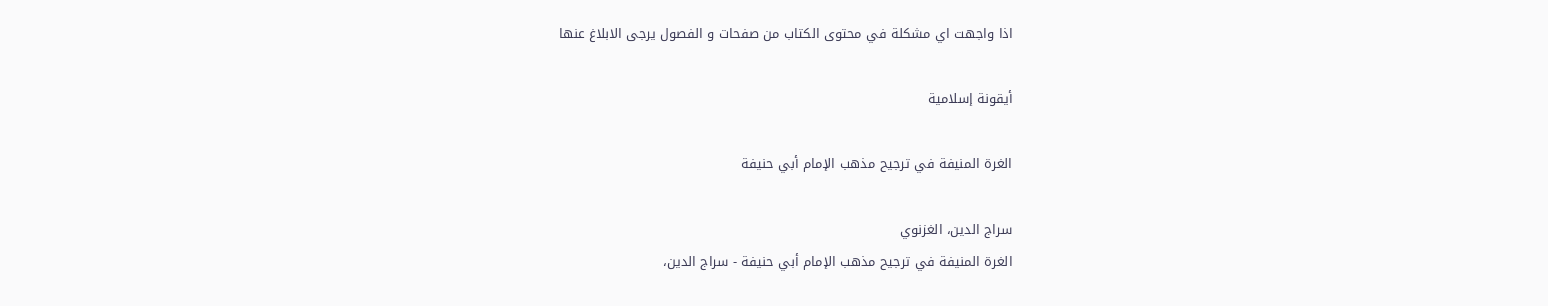اذا واجهت اي مشكلة في محتوى الكتاب من صفحات و الفصول يرجى الابلاغ عنها

أيقونة إسلامية

الغرة المنيفة في ترجيح مذهب الإمام أبي حنيفة

سراج الدين، الغزنوي
الغرة المنيفة في ترجيح مذهب الإمام أبي حنيفة - سراج الدين،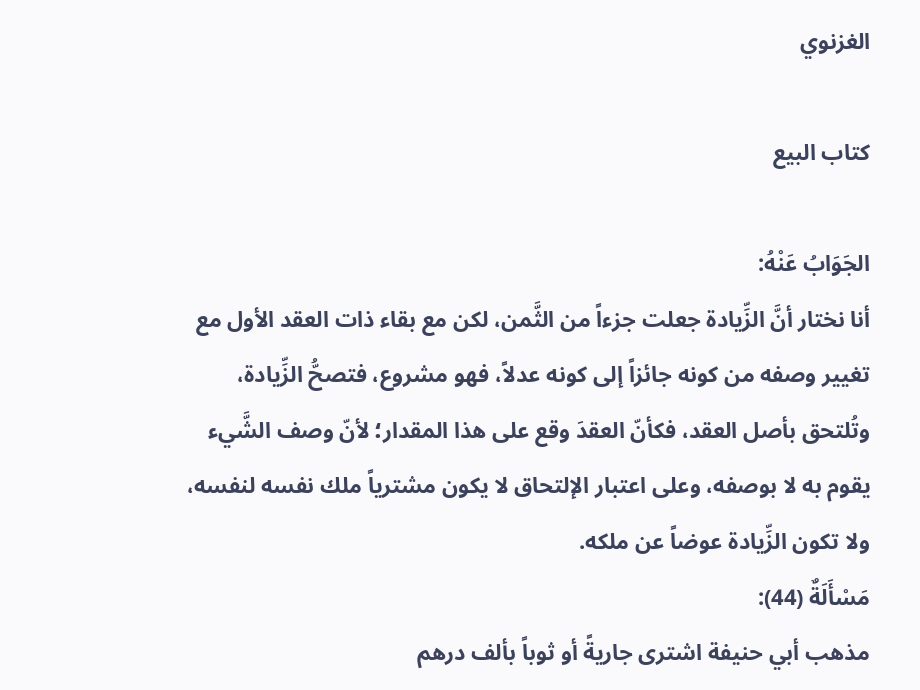الغزنوي

كتاب البيع

الجَوَابُ عَنْهُ:
أنا نختار أنَّ الزِّيادة جعلت جزءاً من الثَّمن، لكن مع بقاء ذات العقد الأول مع
تغيير وصفه من كونه جائزاً إلى كونه عدلاً، فهو مشروع، فتصحُّ الزِّيادة، وتُلتحق بأصل العقد، فكأنّ العقدَ وقع على هذا المقدار؛ لأنّ وصف الشَّيء يقوم به لا بوصفه، وعلى اعتبار الإلتحاق لا يكون مشترياً ملك نفسه لنفسه، ولا تكون الزِّيادة عوضاً عن ملكه.
مَسْأَلَةٌ (44):
مذهب أبي حنيفة اشترى جاريةً أو ثوباً بألف درهم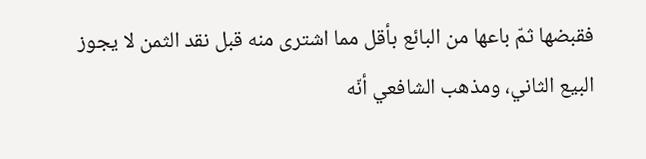فقبضها ثمّ باعها من البائع بأقل مما اشترى منه قبل نقد الثمن لا يجوز البيع الثاني، ومذهب الشافعي أنّه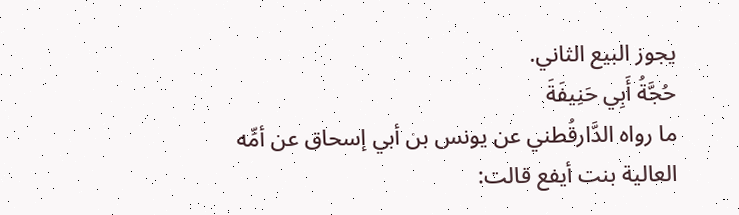يجوز البيع الثاني.
حُجَّةُ أَبِي حَنِيفَةَ
ما رواه الدَّارقُطني عن يونس بن أبي إسحاق عن أمِّه العالية بنت أيفع قالت: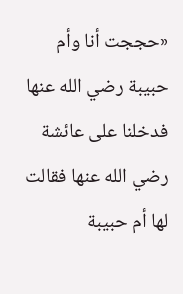«حججت أنا وأم حبيبة رضي الله عنها فدخلنا على عائشة رضي الله عنها فقالت لها أم حبيبة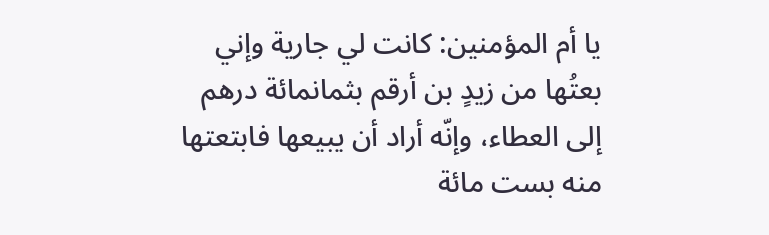يا أم المؤمنين: كانت لي جارية وإني بعتُها من زيدٍ بن أرقم بثمانمائة درهم إلى العطاء، وإنّه أراد أن يبيعها فابتعتها منه بست مائة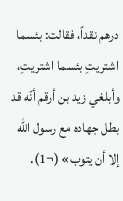درهم نقداً، فقالت: بئسما اشتريتِ بئسما اشتريتِ، وأبلغي زيد بن أرقم أنّه قد بطل جهاده مع رسول الله إلا أن يتوب» (¬1).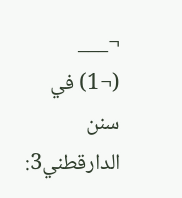¬___
(¬1) في سنن الدارقطني3: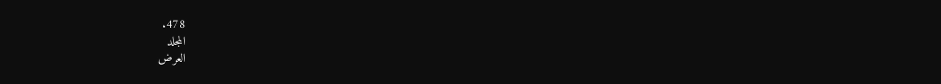478.
المجلد
العرض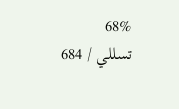68%
تسللي / 684